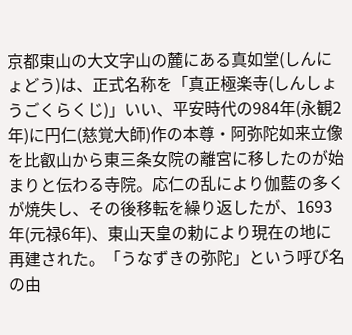京都東山の大文字山の麓にある真如堂(しんにょどう)は、正式名称を「真正極楽寺(しんしょうごくらくじ)」いい、平安時代の984年(永観2年)に円仁(慈覚大師)作の本尊・阿弥陀如来立像を比叡山から東三条女院の離宮に移したのが始まりと伝わる寺院。応仁の乱により伽藍の多くが焼失し、その後移転を繰り返したが、1693年(元禄6年)、東山天皇の勅により現在の地に再建された。「うなずきの弥陀」という呼び名の由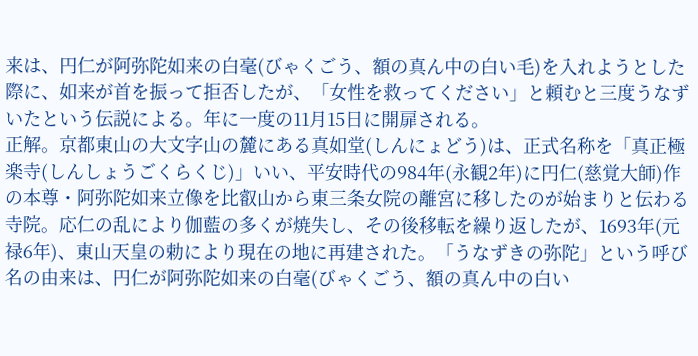来は、円仁が阿弥陀如来の白毫(びゃくごう、額の真ん中の白い毛)を入れようとした際に、如来が首を振って拒否したが、「女性を救ってください」と頼むと三度うなずいたという伝説による。年に一度の11月15日に開扉される。
正解。京都東山の大文字山の麓にある真如堂(しんにょどう)は、正式名称を「真正極楽寺(しんしょうごくらくじ)」いい、平安時代の984年(永観2年)に円仁(慈覚大師)作の本尊・阿弥陀如来立像を比叡山から東三条女院の離宮に移したのが始まりと伝わる寺院。応仁の乱により伽藍の多くが焼失し、その後移転を繰り返したが、1693年(元禄6年)、東山天皇の勅により現在の地に再建された。「うなずきの弥陀」という呼び名の由来は、円仁が阿弥陀如来の白毫(びゃくごう、額の真ん中の白い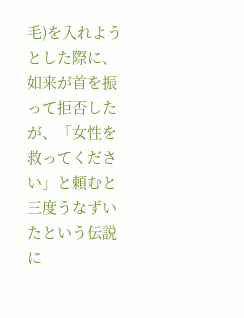毛)を入れようとした際に、如来が首を振って拒否したが、「女性を救ってください」と頼むと三度うなずいたという伝説に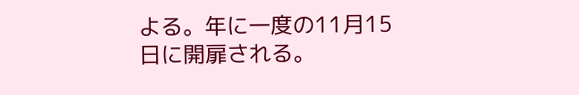よる。年に一度の11月15日に開扉される。